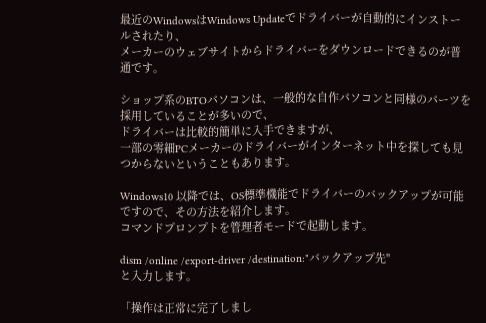最近のWindowsはWindows Updateでドライバーが自動的にインストールされたり、
メーカーのウェブサイトからドライバーをダウンロードできるのが普通です。

ショップ系のBTOパソコンは、一般的な自作パソコンと同様のパーツを採用していることが多いので、
ドライバーは比較的簡単に入手できますが、
一部の零細PCメーカーのドライバーがインターネット中を探しても見つからないということもあります。

Windows10 以降では、OS標準機能でドライバーのバックアップが可能ですので、その方法を紹介します。
コマンドプロンプトを管理者モードで起動します。

dism /online /export-driver /destination:"バックアップ先"
と入力します。

「操作は正常に完了しまし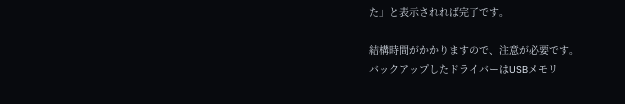た」と表示されれば完了です。

結構時間がかかりますので、注意が必要です。
バックアップしたドライバーはUSBメモリ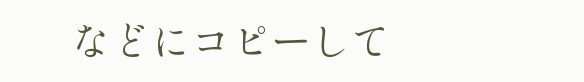などにコピーして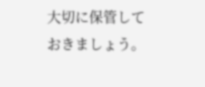大切に保管しておきましょう。